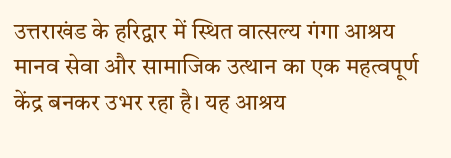उत्तराखंड के हरिद्वार में स्थित वात्सल्य गंगा आश्रय मानव सेवा और सामाजिक उत्थान का एक महत्वपूर्ण केंद्र बनकर उभर रहा है। यह आश्रय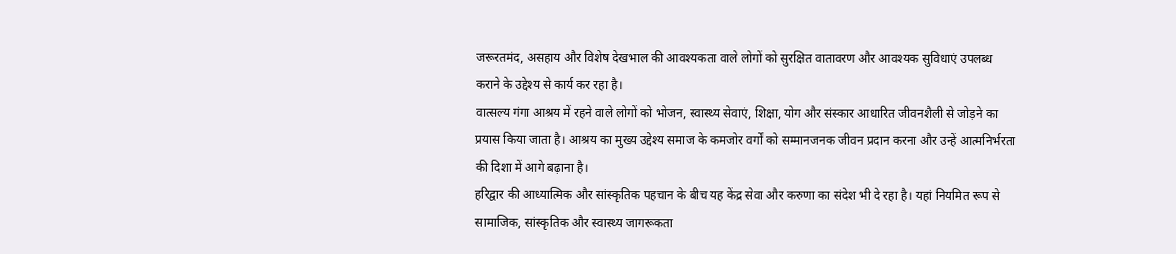जरूरतमंद, असहाय और विशेष देखभाल की आवश्यकता वाले लोगों को सुरक्षित वातावरण और आवश्यक सुविधाएं उपलब्ध कराने के उद्देश्य से कार्य कर रहा है।
वात्सल्य गंगा आश्रय में रहने वाले लोगों को भोजन, स्वास्थ्य सेवाएं, शिक्षा, योग और संस्कार आधारित जीवनशैली से जोड़ने का प्रयास किया जाता है। आश्रय का मुख्य उद्देश्य समाज के कमजोर वर्गों को सम्मानजनक जीवन प्रदान करना और उन्हें आत्मनिर्भरता की दिशा में आगे बढ़ाना है।
हरिद्वार की आध्यात्मिक और सांस्कृतिक पहचान के बीच यह केंद्र सेवा और करुणा का संदेश भी दे रहा है। यहां नियमित रूप से सामाजिक, सांस्कृतिक और स्वास्थ्य जागरूकता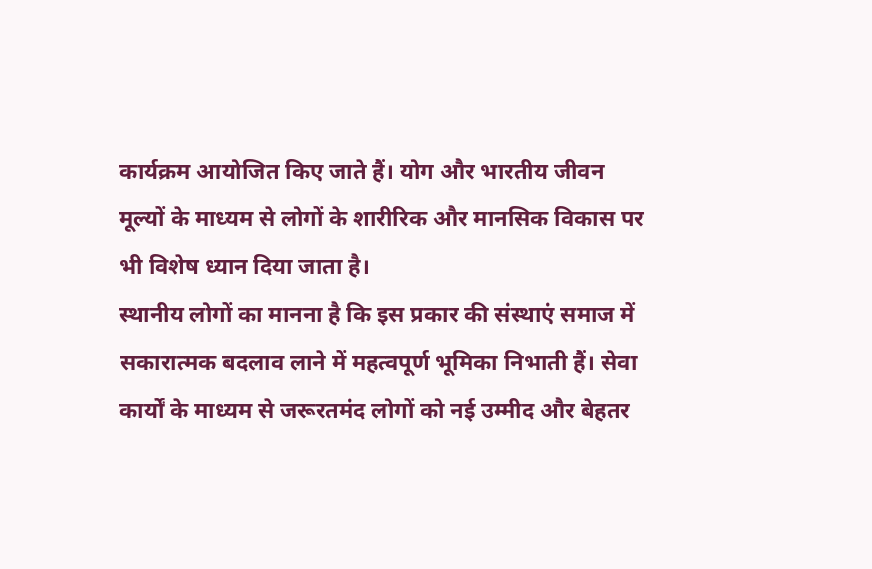कार्यक्रम आयोजित किए जाते हैं। योग और भारतीय जीवन मूल्यों के माध्यम से लोगों के शारीरिक और मानसिक विकास पर भी विशेष ध्यान दिया जाता है।
स्थानीय लोगों का मानना है कि इस प्रकार की संस्थाएं समाज में सकारात्मक बदलाव लाने में महत्वपूर्ण भूमिका निभाती हैं। सेवा कार्यों के माध्यम से जरूरतमंद लोगों को नई उम्मीद और बेहतर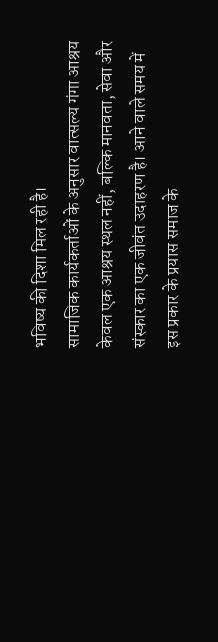भविष्य की दिशा मिल रही है।
सामाजिक कार्यकर्ताओं के अनुसार वात्सल्य गंगा आश्रय केवल एक आश्रय स्थल नहीं, बल्कि मानवता, सेवा और संस्कार का एक जीवंत उदाहरण है। आने वाले समय में इस प्रकार के प्रयास समाज के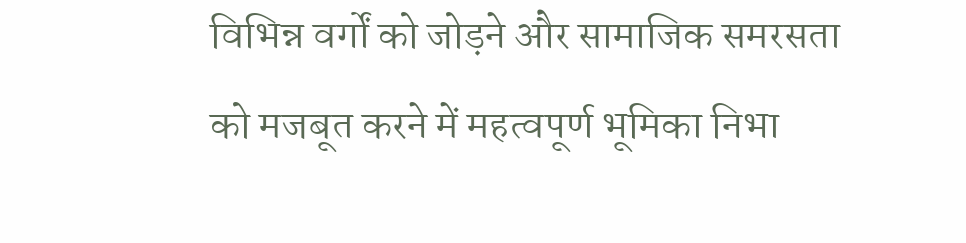विभिन्न वर्गों को जोड़ने और सामाजिक समरसता को मजबूत करने में महत्वपूर्ण भूमिका निभा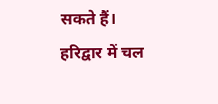सकते हैं।
हरिद्वार में चल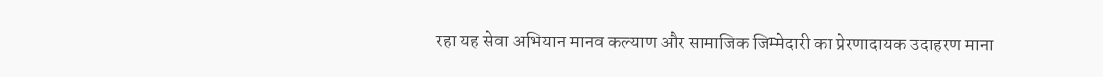रहा यह सेवा अभियान मानव कल्याण और सामाजिक जिम्मेदारी का प्रेरणादायक उदाहरण माना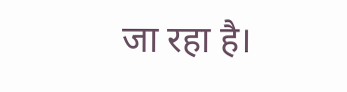जा रहा है।